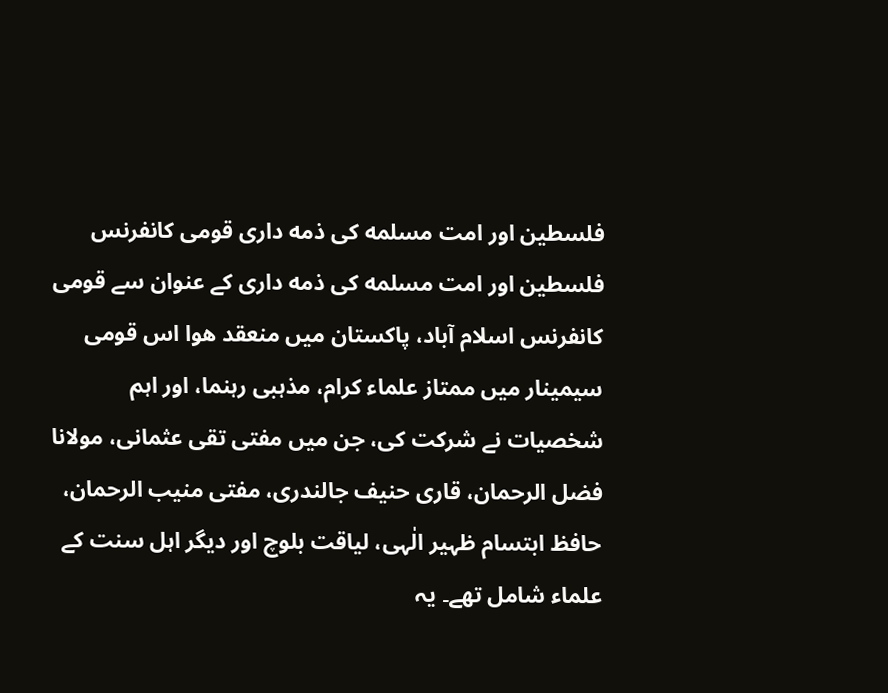فلسطین اور امت مسلمه کی ذمه داری قومی کانفرنس
فلسطین اور امت مسلمه کی ذمه داری کے عنوان سے قومی کانفرنس اسلام آباد، پاکستان میں منعقد هوا اس قومی سیمینار میں ممتاز علماء کرام، مذہبی رہنما، اور اہم شخصیات نے شرکت کی، جن میں مفتی تقی عثمانی، مولانا فضل الرحمان، قاری حنیف جالندری، مفتی منیب الرحمان، حافظ ابتسام ظہیر الٰہی، لیاقت بلوچ اور دیگر اہل سنت کے علماء شامل تھے۔ یہ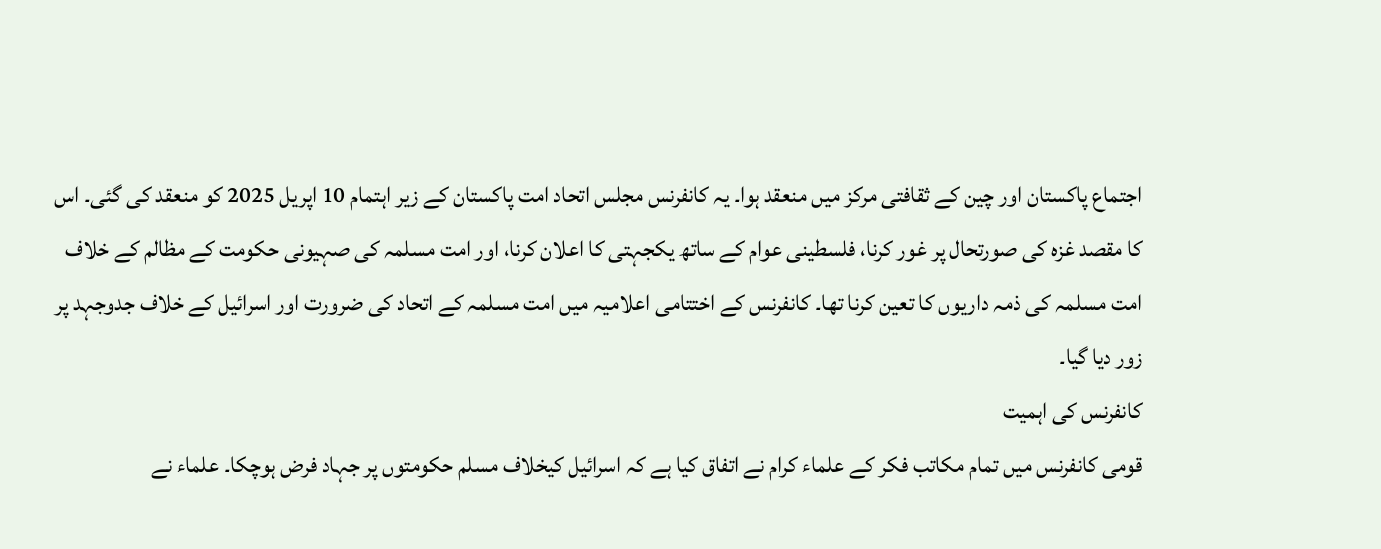اجتماع پاکستان اور چین کے ثقافتی مرکز میں منعقد ہوا۔ یہ کانفرنس مجلس اتحاد امت پاکستان کے زیر اہتمام 10 اپریل 2025 کو منعقد کی گئی۔ اس کا مقصد غزہ کی صورتحال پر غور کرنا، فلسطینی عوام کے ساتھ یکجہتی کا اعلان کرنا، اور امت مسلمہ کی صہیونی حکومت کے مظالم کے خلاف امت مسلمہ کی ذمہ داریوں کا تعین کرنا تھا۔ کانفرنس کے اختتامی اعلامیہ میں امت مسلمہ کے اتحاد کی ضرورت اور اسرائیل کے خلاف جدوجہد پر زور دیا گیا۔
کانفرنس کی اہمیت
قومی کانفرنس میں تمام مکاتب فکر کے علماء کرام نے اتفاق کیا ہے کہ اسرائیل کیخلاف مسلم حکومتوں پر جہاد فرض ہوچکا۔ علماء نے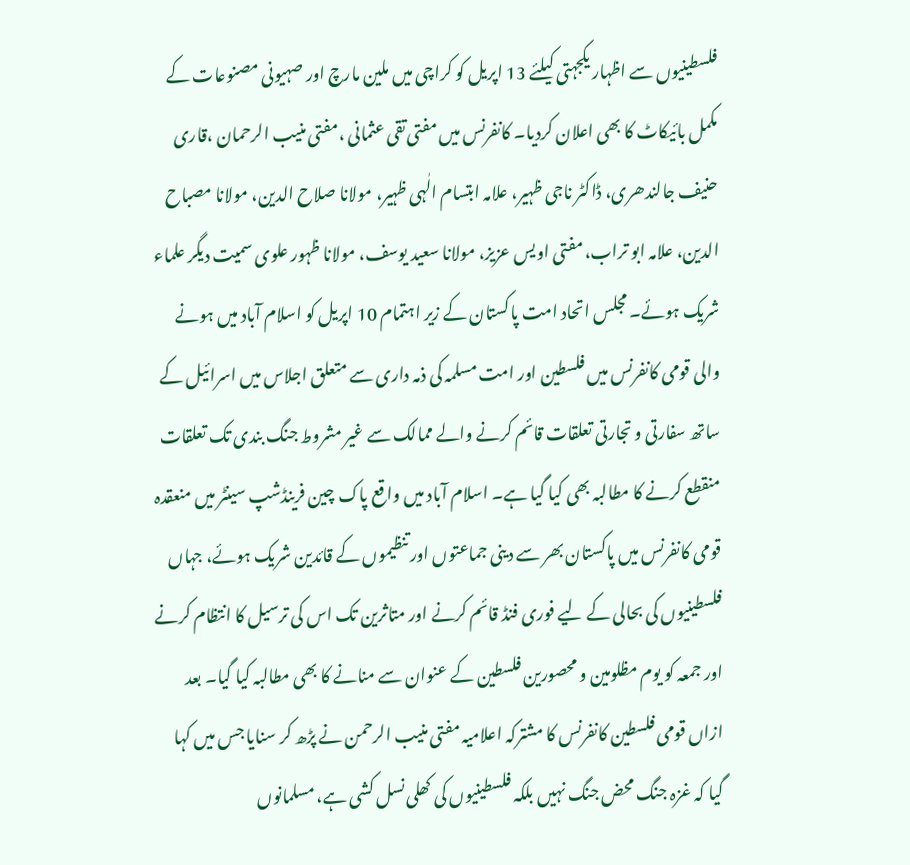فلسطینیوں سے اظہار یکجہتی کیلئے 13 اپریل کو کراچی میں ملین مارچ اور صہیونی مصنوعات کے مکمل بائیکاٹ کا بھی اعلان کردیا۔ کانفرنس میں مفتی تقی عثمانی ،مفتی منیب الرحمان ،قاری حنیف جالندھری، ڈاکٹر ناجی ظہیر، علامہ ابتسام الٰہی ظہیر، مولانا صلاح الدین، مولانا مصباح الدین، علامہ ابو تراب، مفتی اویس عزیز، مولانا سعید یوسف، مولانا ظہور علوی سمیت دیگر علماء شریک ہوئے۔ مجلس اتحاد امت پاکستان کے زیر اہتمام 10 اپریل کو اسلام آباد میں ہونے والی قومی کانفرنس میں فلسطین اور امت مسلمہ کی ذمہ داری سے متعلق اجلاس میں اسرائیل کے ساتھ سفارتی و تجارتی تعلقات قائم کرنے والے ممالک سے غیر مشروط جنگ بندی تک تعلقات منقطع کرنے کا مطالبہ بھی کیا گیا ہے۔ اسلام آباد میں واقع پاک چین فرینڈشپ سینٹر میں منعقدہ قومی کانفرنس میں پاکستان بھر سے دینی جماعتوں اور تنظیموں کے قائدین شریک ہوئے، جہاں فلسطینیوں کی بحالی کے لیے فوری فنڈ قائم کرنے اور متاثرین تک اس کی ترسیل کا انتظام کرنے اور جمعہ کو یوم مظلومین و محصورین فلسطین کے عنوان سے منانے کا بھی مطالبہ کیا گیا۔ بعد ازاں قومی فلسطین کانفرنس کا مشترکہ اعلامیہ مفتی منیب الرحمن نے پڑھ کر سنایا جس میں کہا گیا کہ غزہ جنگ محض جنگ نہیں بلکہ فلسطینیوں کی کھلی نسل کشی ہے، مسلمانوں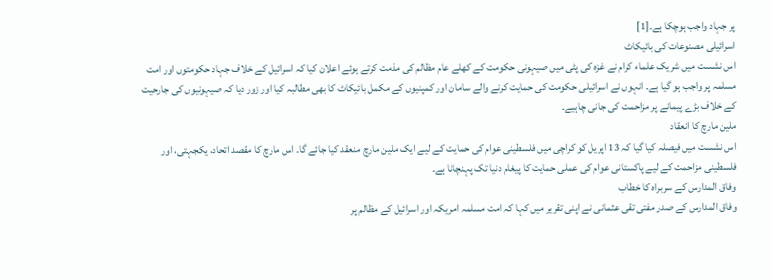پر جہاد واجب ہوچکا ہے۔[1]
اسرائیلی مصنوعات کی بائیکاٹ
اس نشست میں شریک علماء کرام نے غزہ کی پٹی میں صیہونی حکومت کے کھلے عام مظالم کی مذمت کرتے ہوئے اعلان کیا کہ اسرائیل کے خلاف جہاد حکومتوں اور امت مسلمہ پر واجب ہو گیا ہے۔ انہوں نے اسرائیلی حکومت کی حمایت کرنے والے سامان اور کمپنیوں کے مکمل بائیکاٹ کا بھی مطالبہ کیا اور زور دیا کہ صیہونیوں کی جارحیت کے خلاف بڑے پیمانے پر مزاحمت کی جانی چاہیے۔
ملین مارچ کا انعقاد
اس نشست میں فیصلہ کیا گیا کہ 13 اپریل کو کراچی میں فلسطینی عوام کی حمایت کے لیے ایک ملین مارچ منعقد کیا جائے گا۔ اس مارچ کا مقصد اتحاد، یکجہتی، اور فلسطینی مزاحمت کے لیے پاکستانی عوام کی عملی حمایت کا پیغام دنیا تک پہنچانا ہے۔
وفاق المدارس کے سربراه کا خطاب
وفاق المدارس کے صدر مفتی تقی عثمانی نے اپنی تقریر میں کہا کہ امت مسلمہ امریکہ اور اسرائیل کے مظالم پر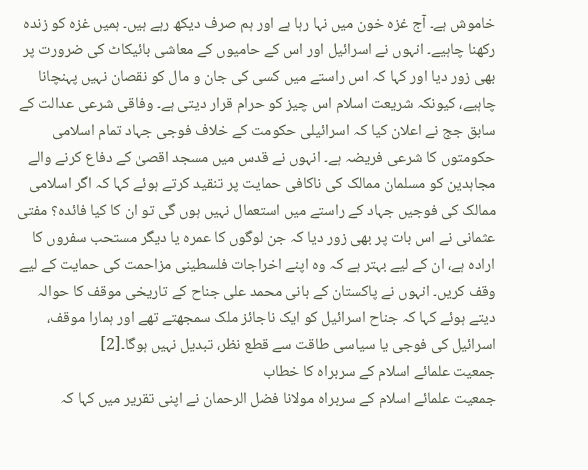خاموش ہے۔ آج غزہ خون میں نہا رہا ہے اور ہم صرف دیکھ رہے ہیں۔ ہمیں غزہ کو زندہ رکھنا چاہیے۔ انہوں نے اسرائیل اور اس کے حامیوں کے معاشی بائیکاٹ کی ضرورت پر بھی زور دیا اور کہا کہ اس راستے میں کسی کی جان و مال کو نقصان نہیں پہنچانا چاہیے، کیونکہ شریعت اسلام اس چیز کو حرام قرار دیتی ہے۔ وفاقی شرعی عدالت کے سابق جج نے اعلان کیا کہ اسرائیلی حکومت کے خلاف فوجی جہاد تمام اسلامی حکومتوں کا شرعی فریضہ ہے۔ انہوں نے قدس میں مسجد اقصیٰ کے دفاع کرنے والے مجاہدین کو مسلمان ممالک کی ناکافی حمایت پر تنقید کرتے ہوئے کہا کہ اگر اسلامی ممالک کی فوجیں جہاد کے راستے میں استعمال نہیں ہوں گی تو ان کا کیا فائدہ؟ مفتی عثمانی نے اس بات پر بھی زور دیا کہ جن لوگوں کا عمرہ یا دیگر مستحب سفروں کا ارادہ ہے، ان کے لیے بہتر ہے کہ وہ اپنے اخراجات فلسطینی مزاحمت کی حمایت کے لیے وقف کریں۔ انہوں نے پاکستان کے بانی محمد علی جناح کے تاریخی موقف کا حوالہ دیتے ہوئے کہا کہ جناح اسرائیل کو ایک ناجائز ملک سمجھتے تھے اور ہمارا موقف، اسرائیل کی فوجی یا سیاسی طاقت سے قطع نظر، تبدیل نہیں ہوگا۔[2]
جمعیت علمائے اسلام کے سربراہ کا خطاب
جمعیت علمائے اسلام کے سربراہ مولانا فضل الرحمان نے اپنی تقریر میں کہا کہ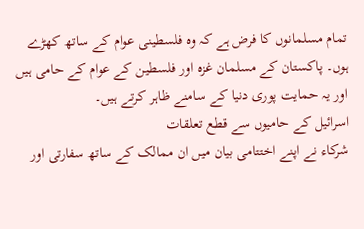تمام مسلمانوں کا فرض ہے کہ وہ فلسطینی عوام کے ساتھ کھڑے ہوں۔ پاکستان کے مسلمان غزہ اور فلسطین کے عوام کے حامی ہیں اور یہ حمایت پوری دنیا کے سامنے ظاہر کرتے ہیں۔
اسرائیل کے حامیوں سے قطع تعلقات
شرکاء نے اپنے اختتامی بیان میں ان ممالک کے ساتھ سفارتی اور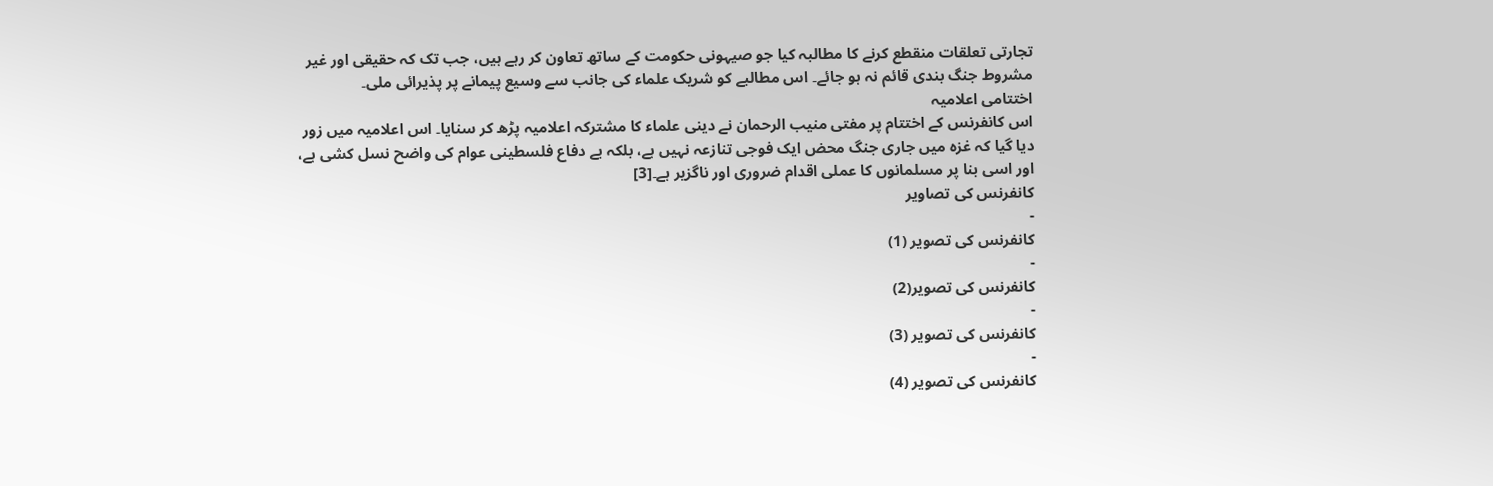تجارتی تعلقات منقطع کرنے کا مطالبہ کیا جو صیہونی حکومت کے ساتھ تعاون کر رہے ہیں، جب تک کہ حقیقی اور غیر مشروط جنگ بندی قائم نہ ہو جائے۔ اس مطالبے کو شریک علماء کی جانب سے وسیع پیمانے پر پذیرائی ملی۔
اختتامی اعلامیہ
اس کانفرنس کے اختتام پر مفتی منیب الرحمان نے دینی علماء کا مشترکہ اعلامیہ پڑھ کر سنایا۔ اس اعلامیہ میں زور دیا گیا کہ غزہ میں جاری جنگ محض ایک فوجی تنازعہ نہیں ہے، بلکہ بے دفاع فلسطینی عوام کی واضح نسل کشی ہے، اور اسی بنا پر مسلمانوں کا عملی اقدام ضروری اور ناگزیر ہے۔[3]
کانفرنس کی تصاویر
-
کانفرنس کی تصویر (1)
-
کانفرنس کی تصویر(2)
-
کانفرنس کی تصویر (3)
-
کانفرنس کی تصویر (4)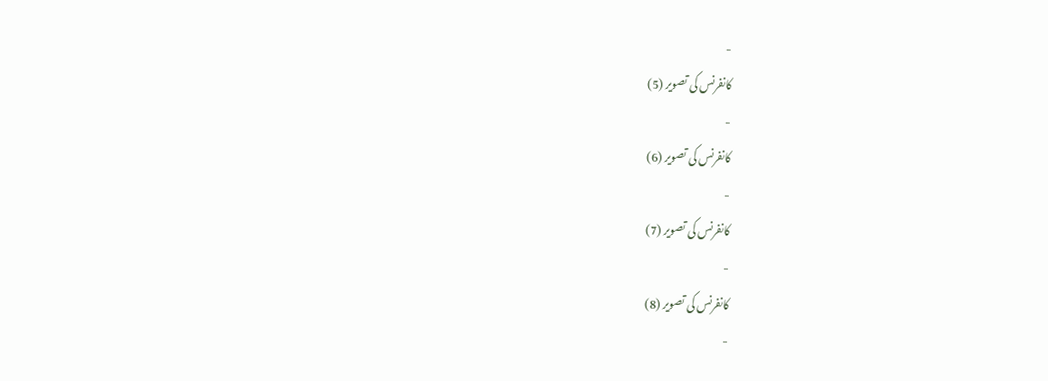-
کانفرنس کی تصویر (5)
-
کانفرنس کی تصویر (6)
-
کانفرنس کی تصویر (7)
-
کانفرنس کی تصویر (8)
-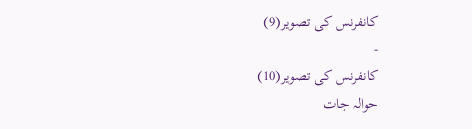کانفرنس کی تصویر(9)
-
کانفرنس کی تصویر(10)
حوالہ جات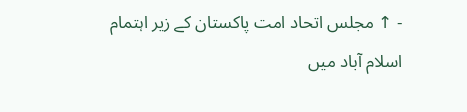- ↑ مجلس اتحاد امت پاکستان کے زیر اہتمام اسلام آباد میں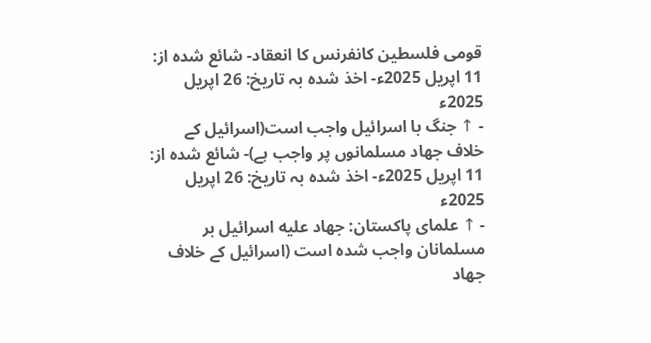قومی فلسطین کانفرنس کا انعقاد- شائع شدہ از: 11 اپریل 2025ء- اخذ شدہ بہ تاریخ: 26 اپریل 2025ء
- ↑ جنگ با اسرائیل واجب است(اسرائیل کے خلاف جهاد مسلمانوں پر واجب ہے)- شائع شدہ از: 11 اپریل 2025ء- اخذ شدہ بہ تاریخ: 26 اپریل 2025ء
- ↑ علمای پاکستان: جهاد علیه اسرائیل بر مسلمانان واجب شده است (اسرائیل کے خلاف جهاد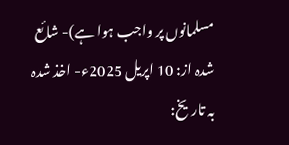مسلمانوں پر واجب ہوا ہے)- شائع شدہ از: 10 اپریل 2025ء- اخذ شدہ بہ تاریخ: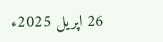26 اپریل 2025ء